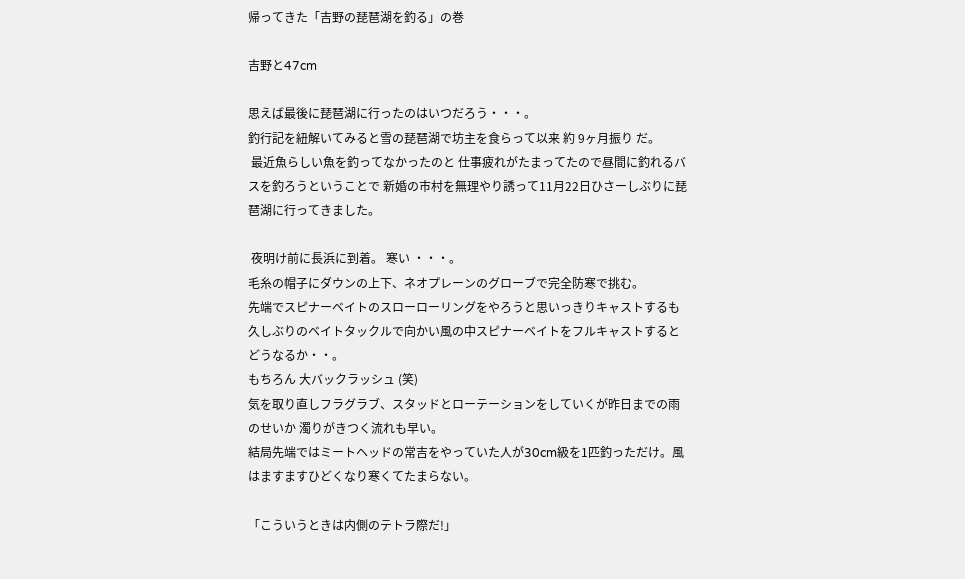帰ってきた「吉野の琵琶湖を釣る」の巻

吉野と47cm

思えば最後に琵琶湖に行ったのはいつだろう・・・。
釣行記を紐解いてみると雪の琵琶湖で坊主を食らって以来 約 9ヶ月振り だ。
 最近魚らしい魚を釣ってなかったのと 仕事疲れがたまってたので昼間に釣れるバスを釣ろうということで 新婚の市村を無理やり誘って11月22日ひさーしぶりに琵琶湖に行ってきました。

 夜明け前に長浜に到着。 寒い ・・・。
毛糸の帽子にダウンの上下、ネオプレーンのグローブで完全防寒で挑む。
先端でスピナーベイトのスローローリングをやろうと思いっきりキャストするも 久しぶりのベイトタックルで向かい風の中スピナーベイトをフルキャストするとどうなるか・・。
もちろん 大バックラッシュ (笑)
気を取り直しフラグラブ、スタッドとローテーションをしていくが昨日までの雨のせいか 濁りがきつく流れも早い。
結局先端ではミートヘッドの常吉をやっていた人が30cm級を1匹釣っただけ。風はますますひどくなり寒くてたまらない。

「こういうときは内側のテトラ際だ!」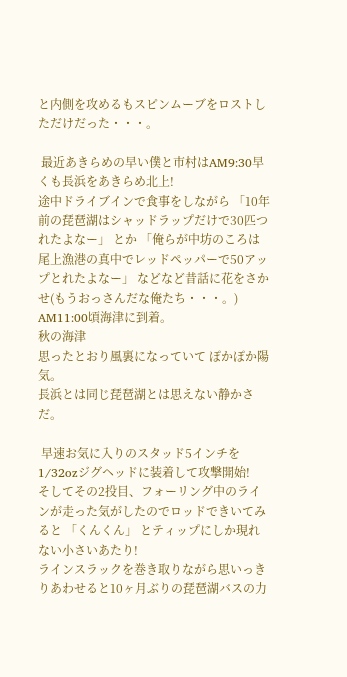と内側を攻めるもスピンムーブをロストしただけだった・・・。

 最近あきらめの早い僕と市村はAM9:30早くも長浜をあきらめ北上!
途中ドライブインで食事をしながら 「10年前の琵琶湖はシャッドラップだけで30匹つれたよなー」 とか 「俺らが中坊のころは尾上漁港の真中でレッドペッパーで50アップとれたよなー」 などなど昔話に花をさかせ(もうおっさんだな俺たち・・・。) AM11:00頃海津に到着。
秋の海津
思ったとおり風裏になっていて ぽかぽか陽気。
長浜とは同じ琵琶湖とは思えない静かさだ。

 早速お気に入りのスタッド5インチを1/32ozジグヘッドに装着して攻撃開始!
そしてその2投目、フォーリング中のラインが走った気がしたのでロッドできいてみると 「くんくん」 とティップにしか現れない小さいあたり!
ラインスラックを巻き取りながら思いっきりあわせると10ヶ月ぶりの琵琶湖バスの力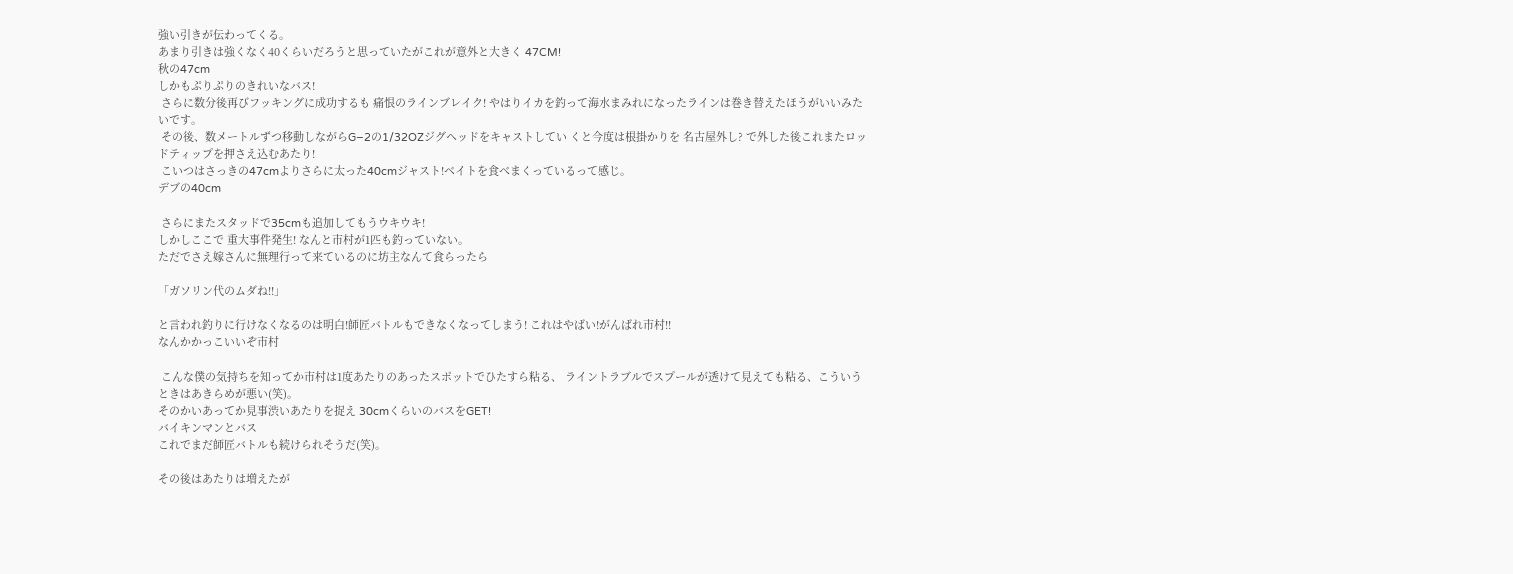強い引きが伝わってくる。
あまり引きは強くなく40くらいだろうと思っていたがこれが意外と大きく 47CM!
秋の47cm
しかもぷりぷりのきれいなバス!
 さらに数分後再びフッキングに成功するも 痛恨のラインブレイク! やはりイカを釣って海水まみれになったラインは巻き替えたほうがいいみたいです。
 その後、数メートルずつ移動しながらG−2の1/32OZジグヘッドをキャストしてい くと今度は根掛かりを 名古屋外し? で外した後これまたロッドティップを押さえ込むあたり!
 こいつはさっきの47cmよりさらに太った40cmジャスト!ベイトを食べまくっているって感じ。
デブの40cm

 さらにまたスタッドで35cmも追加してもうウキウキ!
しかしここで 重大事件発生! なんと市村が1匹も釣っていない。
ただでさえ嫁さんに無理行って来ているのに坊主なんて食らったら

「ガソリン代のムダね!!」

と言われ釣りに行けなくなるのは明白!師匠バトルもできなくなってしまう! これはやばい!がんばれ市村!!
なんかかっこいいぞ市村

 こんな僕の気持ちを知ってか市村は1度あたりのあったスポットでひたすら粘る、 ライントラブルでスプールが透けて見えても粘る、こういうときはあきらめが悪い(笑)。
そのかいあってか見事渋いあたりを捉え 30cmくらいのバスをGET!
バイキンマンとバス
これでまだ師匠バトルも続けられそうだ(笑)。

その後はあたりは増えたが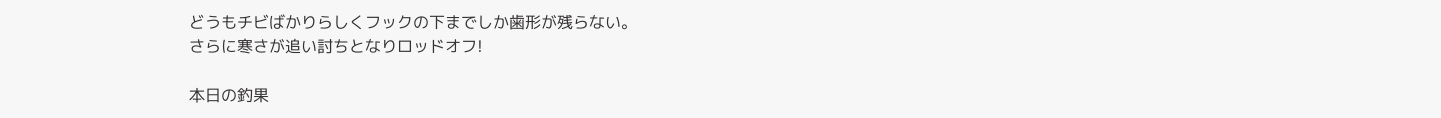どうもチビばかりらしくフックの下までしか歯形が残らない。
さらに寒さが追い討ちとなりロッドオフ!

本日の釣果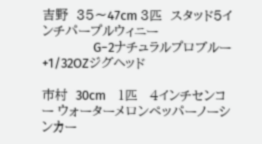吉野  35〜47cm 3匹  スタッド5インチパープルウィニー
                 G−2ナチュラルプロブルー+1/32OZジグヘッド

市村  30cm    1匹   4インチセンコー ウォーターメロンペッパーノーシンカー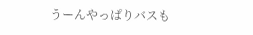うーんやっぱりバスも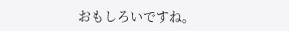おもしろいですね。